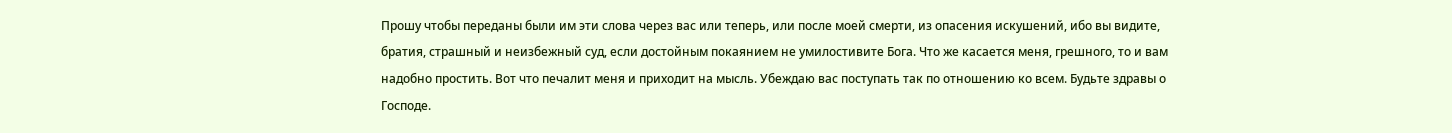Прошу чтобы переданы были им эти слова через вас или теперь, или после моей смерти, из опасения искушений, ибо вы видите, братия, страшный и неизбежный суд, если достойным покаянием не умилостивите Бога. Что же касается меня, грешного, то и вам надобно простить. Вот что печалит меня и приходит на мысль. Убеждаю вас поступать так по отношению ко всем. Будьте здравы о Господе.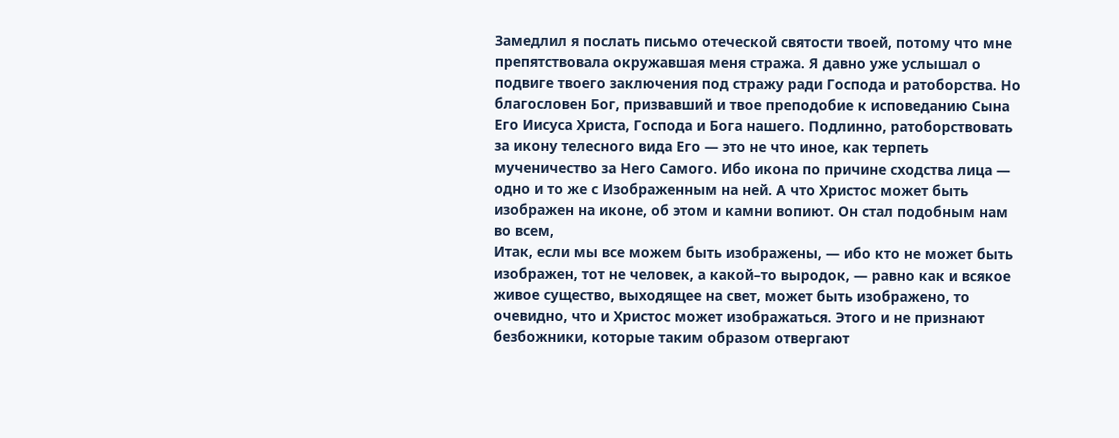Замедлил я послать письмо отеческой святости твоей, потому что мне препятствовала окружавшая меня стража. Я давно уже услышал о подвиге твоего заключения под стражу ради Господа и ратоборства. Но благословен Бог, призвавший и твое преподобие к исповеданию Сына Его Иисуса Христа, Господа и Бога нашего. Подлинно, ратоборствовать за икону телесного вида Его — это не что иное, как терпеть мученичество за Него Самого. Ибо икона по причине сходства лица — одно и то же с Изображенным на ней. А что Христос может быть изображен на иконе, об этом и камни вопиют. Он стал подобным нам во всем,
Итак, если мы все можем быть изображены, — ибо кто не может быть изображен, тот не человек, а какой–то выродок, — равно как и всякое живое существо, выходящее на свет, может быть изображено, то очевидно, что и Христос может изображаться. Этого и не признают безбожники, которые таким образом отвергают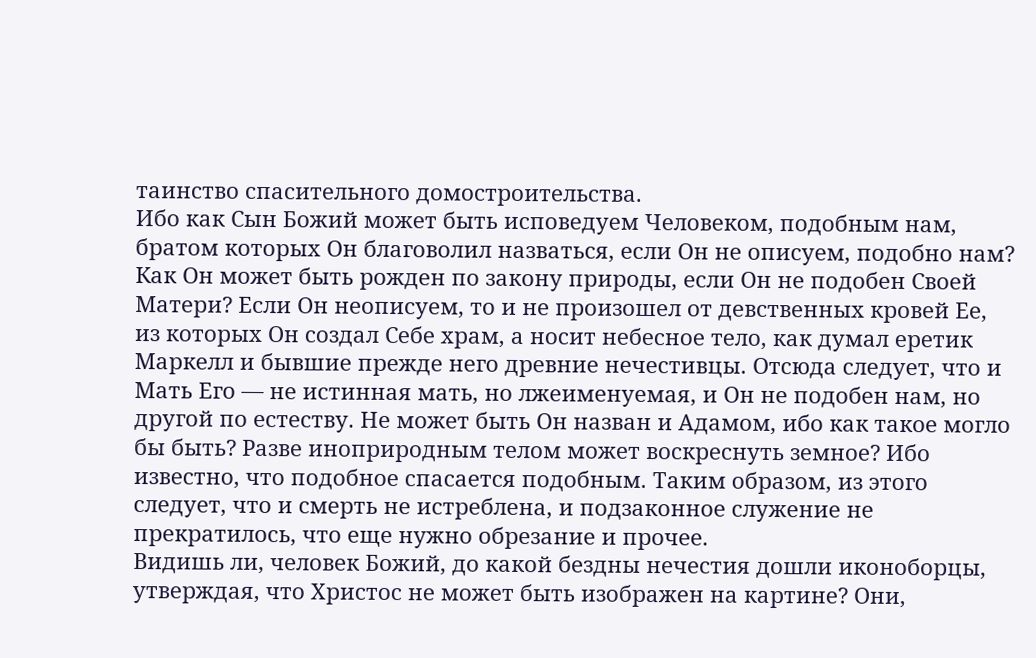таинство спасительного домостроительства.
Ибо как Сын Божий может быть исповедуем Человеком, подобным нам, братом которых Он благоволил назваться, если Он не описуем, подобно нам? Как Он может быть рожден по закону природы, если Он не подобен Своей Матери? Если Он неописуем, то и не произошел от девственных кровей Ее, из которых Он создал Себе храм, а носит небесное тело, как думал еретик Маркелл и бывшие прежде него древние нечестивцы. Отсюда следует, что и Мать Его — не истинная мать, но лжеименуемая, и Он не подобен нам, но другой по естеству. Не может быть Он назван и Адамом, ибо как такое могло бы быть? Разве иноприродным телом может воскреснуть земное? Ибо известно, что подобное спасается подобным. Таким образом, из этого следует, что и смерть не истреблена, и подзаконное служение не прекратилось, что еще нужно обрезание и прочее.
Видишь ли, человек Божий, до какой бездны нечестия дошли иконоборцы, утверждая, что Христос не может быть изображен на картине? Они,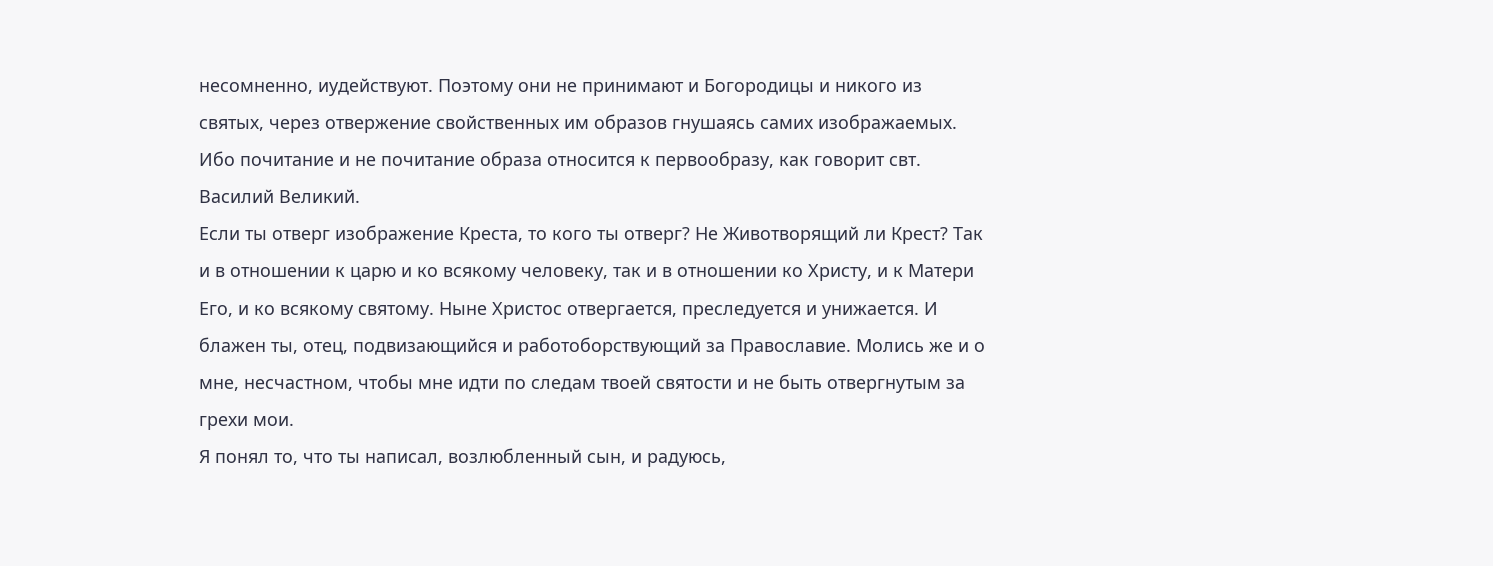несомненно, иудействуют. Поэтому они не принимают и Богородицы и никого из святых, через отвержение свойственных им образов гнушаясь самих изображаемых. Ибо почитание и не почитание образа относится к первообразу, как говорит свт. Василий Великий.
Если ты отверг изображение Креста, то кого ты отверг? Не Животворящий ли Крест? Так и в отношении к царю и ко всякому человеку, так и в отношении ко Христу, и к Матери Его, и ко всякому святому. Ныне Христос отвергается, преследуется и унижается. И блажен ты, отец, подвизающийся и работоборствующий за Православие. Молись же и о мне, несчастном, чтобы мне идти по следам твоей святости и не быть отвергнутым за грехи мои.
Я понял то, что ты написал, возлюбленный сын, и радуюсь,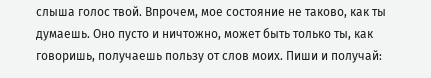слыша голос твой. Впрочем, мое состояние не таково, как ты думаешь. Оно пусто и ничтожно, может быть только ты, как говоришь, получаешь пользу от слов моих. Пиши и получай: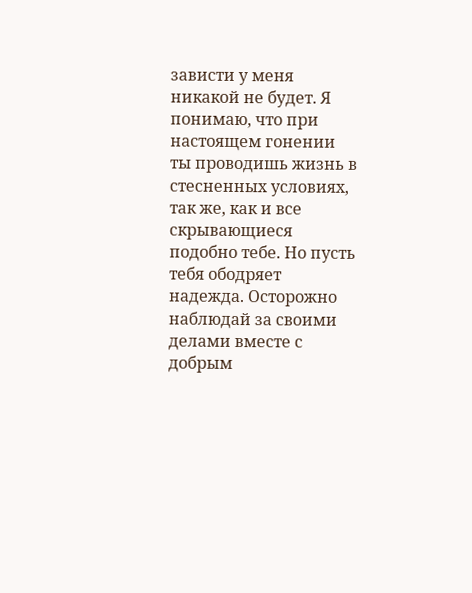зависти у меня никакой не будет. Я понимаю, что при настоящем гонении ты проводишь жизнь в стесненных условиях, так же, как и все скрывающиеся подобно тебе. Но пусть тебя ободряет надежда. Осторожно наблюдай за своими делами вместе с добрым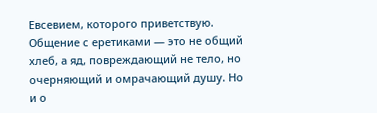Евсевием, которого приветствую.
Общение с еретиками — это не общий хлеб, а яд, повреждающий не тело, но очерняющий и омрачающий душу. Но и о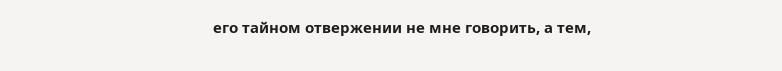его тайном отвержении не мне говорить, а тем,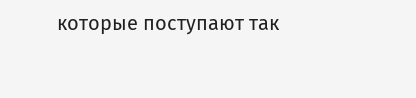которые поступают так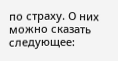по страху. О них можно сказать следующее: